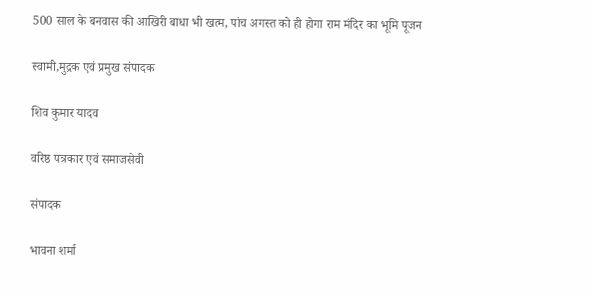500 साल के बनवास की आखिरी बाधा भी खत्म, पांच अगस्त को ही होगा राम मंदिर का भूमि पूजन

स्वामी,मुद्रक एवं प्रमुख संपादक

शिव कुमार यादव

वरिष्ठ पत्रकार एवं समाजसेवी

संपादक

भावना शर्मा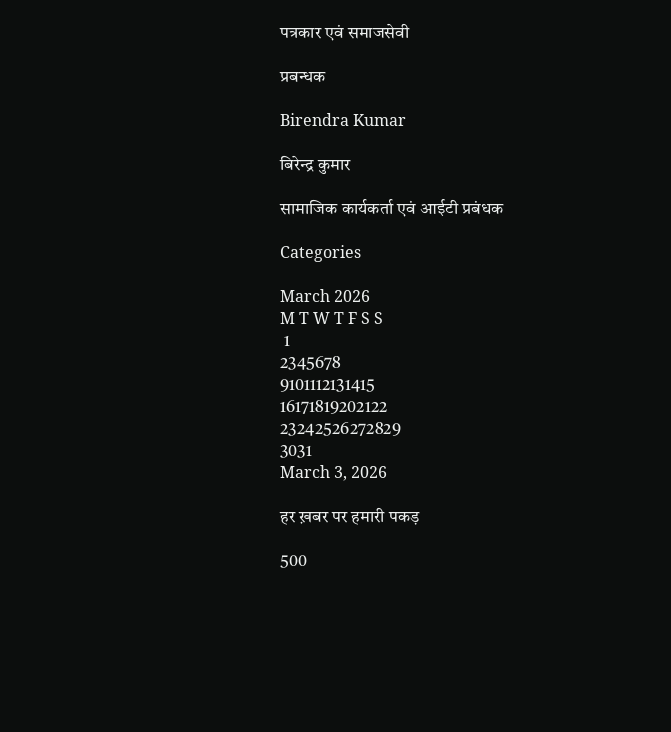पत्रकार एवं समाजसेवी

प्रबन्धक

Birendra Kumar

बिरेन्द्र कुमार

सामाजिक कार्यकर्ता एवं आईटी प्रबंधक

Categories

March 2026
M T W T F S S
 1
2345678
9101112131415
16171819202122
23242526272829
3031
March 3, 2026

हर ख़बर पर हमारी पकड़

500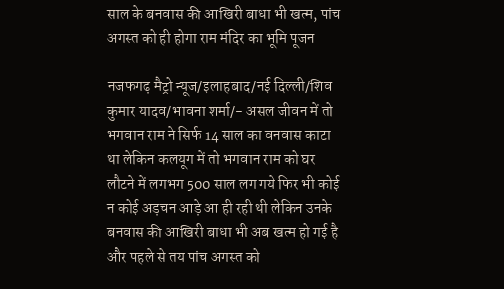साल के बनवास की आखिरी बाधा भी खत्म, पांच अगस्त को ही होगा राम मंदिर का भूमि पूजन

नजफगढ़ मैट्रो न्यूज/इलाहबाद/नई दिल्ली/शिव कुमार यादव/भावना शर्मा/- असल जीवन में तो भगवान राम ने सिर्फ 14 साल का वनवास काटा था लेकिन कलयूग में तो भगवान राम को घर लौटने में लगभग 500 साल लग गये फिर भी कोई न कोई अड़चन आड़े आ ही रही थी लेकिन उनके बनवास की आखिरी बाधा भी अब खत्म हो गई है और पहले से तय पांच अगस्त को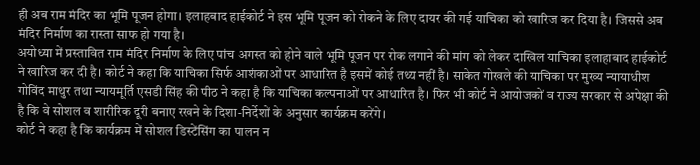ही अब राम मंदिर का भूमि पूजन होगा। इलाहबाद हाईकोर्ट ने इस भूमि पूजन को रोकने के लिए दायर की गई याचिका को खारिज कर दिया है। जिससे अब मंदिर निर्माण का रास्ता साफ हो गया है।
अयोध्या में प्रस्तावित राम मंदिर निर्माण के लिए पांच अगस्त को होने वाले भूमि पूजन पर रोक लगाने की मांग को लेकर दाखिल याचिका इलाहाबाद हाईकोर्ट ने खारिज कर दी है। कोर्ट ने कहा कि याचिका सिर्फ आशंकाओं पर आधारित है इसमें कोई तथ्य नहीं है। साकेत गोखले की याचिका पर मुख्य न्यायाधीश गोविंद माथुर तथा न्यायमूर्ति एसडी सिंह की पीठ ने कहा है कि याचिका कल्पनाओं पर आधारित है। फिर भी कोर्ट ने आयोजकों व राज्य सरकार से अपेक्षा की है कि वे सोशल व शारीरिक दूरी बनाए रखने के दिशा-निर्देशों के अनुसार कार्यक्रम करेंगे।
कोर्ट ने कहा है कि कार्यक्रम में सोशल डिस्टेंसिंग का पालन न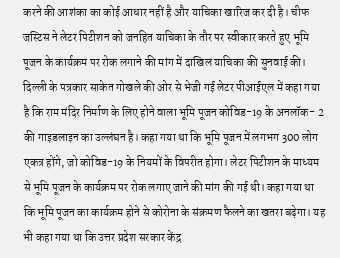करने की आशंका का कोई आधार नहीं है और याचिका खारिज कर दी है। चीफ जस्टिस ने लेटर पिटीशन को जनहित याचिका के तौर पर स्वीकार करते हुए भूमि पूजन के कार्यक्रम पर रोक लगाने की मांग में दाखिल याचिका की सुनवाई की।
दिल्ली के पत्रकार साकेत गोखले की ओर से भेजी गई लेटर पीआईएल में कहा गया है कि राम मंदिर निर्माण के लिए होने वाला भूमि पूजन कोविड-19 के अनलॉक- 2 की गाइडलाइन का उल्लंघन है। कहा गया था कि भूमि पूजन में लगभग 300 लोग एकत्र होंगे, जो कोविड-19 के नियमों के विपरीत होगा। लेटर पिटीशन के माध्यम से भूमि पूजन के कार्यक्रम पर रोक लगाए जाने की मांग की गई थी। कहा गया था कि भूमि पूजन का कार्यक्रम होने से कोरोना के संक्रमण फैलने का खतरा बढ़ेगा। यह भी कहा गया था कि उत्तर प्रदेश सरकार केंद्र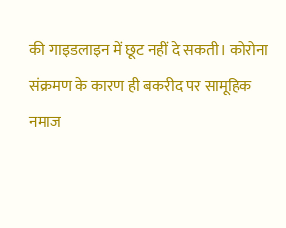की गाइडलाइन में छूट नहीं दे सकती। कोरोना संक्रमण के कारण ही बकरीद पर सामूहिक नमाज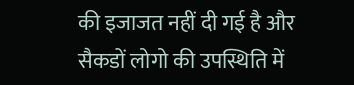की इजाजत नहीं दी गई है और सैकडों लोगो की उपस्थिति में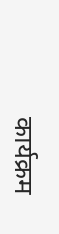कार्यक्रम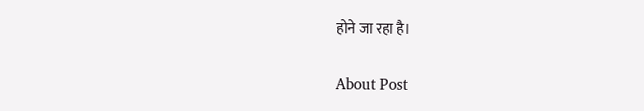होने जा रहा है।

About Post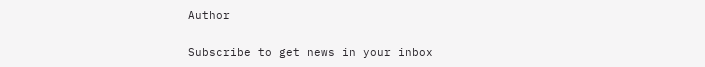Author

Subscribe to get news in your inbox